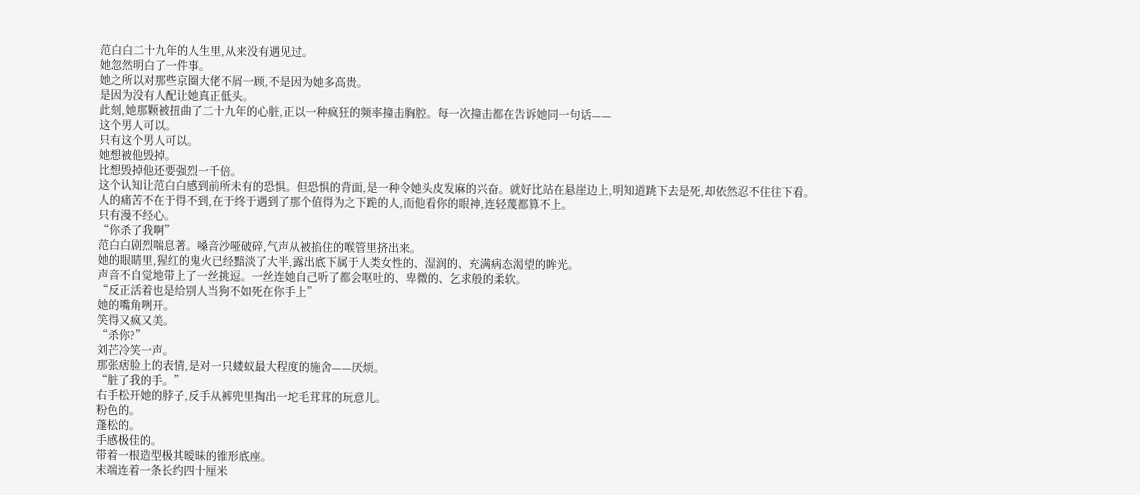范白白二十九年的人生里,从来没有遇见过。
她忽然明白了一件事。
她之所以对那些京圈大佬不屑一顾,不是因为她多高贵。
是因为没有人配让她真正低头。
此刻,她那颗被扭曲了二十九年的心脏,正以一种疯狂的频率撞击胸腔。每一次撞击都在告诉她同一句话——
这个男人可以。
只有这个男人可以。
她想被他毁掉。
比想毁掉他还要强烈一千倍。
这个认知让范白白感到前所未有的恐惧。但恐惧的背面,是一种令她头皮发麻的兴奋。就好比站在悬崖边上,明知道跳下去是死,却依然忍不住往下看。
人的痛苦不在于得不到,在于终于遇到了那个值得为之下跪的人,而他看你的眼神,连轻蔑都算不上。
只有漫不经心。
“你杀了我啊”
范白白剧烈喘息著。嗓音沙哑破碎,气声从被掐住的喉管里挤出来。
她的眼睛里,猩红的鬼火已经黯淡了大半,露出底下属于人类女性的、湿润的、充满病态渴望的眸光。
声音不自觉地带上了一丝挑逗。一丝连她自己听了都会呕吐的、卑微的、乞求般的柔软。
“反正活着也是给别人当狗不如死在你手上”
她的嘴角咧开。
笑得又疯又美。
“杀你?”
刘芒冷笑一声。
那张痞脸上的表情,是对一只蝼蚁最大程度的施舍——厌烦。
“脏了我的手。”
右手松开她的脖子,反手从裤兜里掏出一坨毛茸茸的玩意儿。
粉色的。
蓬松的。
手感极佳的。
带着一根造型极其暧昧的锥形底座。
末端连着一条长约四十厘米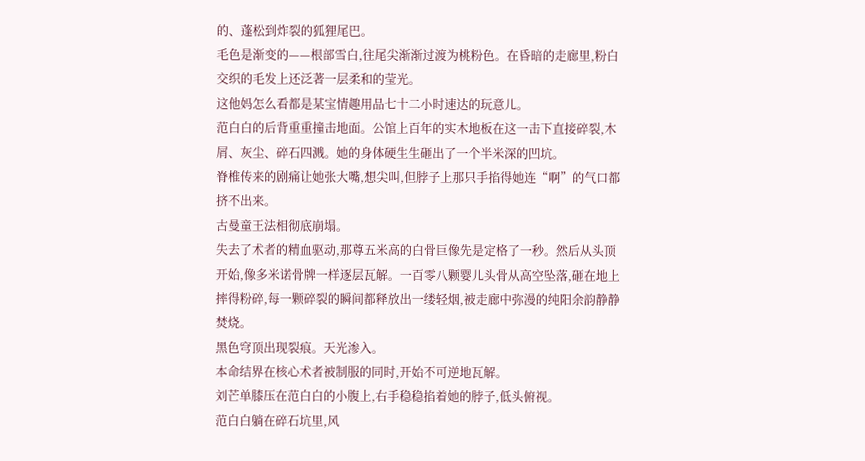的、蓬松到炸裂的狐狸尾巴。
毛色是渐变的——根部雪白,往尾尖渐渐过渡为桃粉色。在昏暗的走廊里,粉白交织的毛发上还泛著一层柔和的莹光。
这他妈怎么看都是某宝情趣用品七十二小时速达的玩意儿。
范白白的后背重重撞击地面。公馆上百年的实木地板在这一击下直接碎裂,木屑、灰尘、碎石四溅。她的身体硬生生砸出了一个半米深的凹坑。
脊椎传来的剧痛让她张大嘴,想尖叫,但脖子上那只手掐得她连“啊”的气口都挤不出来。
古曼童王法相彻底崩塌。
失去了术者的精血驱动,那尊五米高的白骨巨像先是定格了一秒。然后从头顶开始,像多米诺骨牌一样逐层瓦解。一百零八颗婴儿头骨从高空坠落,砸在地上摔得粉碎,每一颗碎裂的瞬间都释放出一缕轻烟,被走廊中弥漫的纯阳余韵静静焚烧。
黑色穹顶出现裂痕。天光渗入。
本命结界在核心术者被制服的同时,开始不可逆地瓦解。
刘芒单膝压在范白白的小腹上,右手稳稳掐着她的脖子,低头俯视。
范白白躺在碎石坑里,风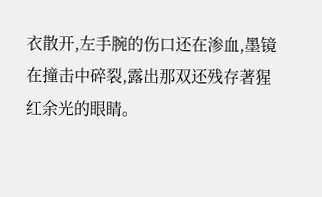衣散开,左手腕的伤口还在渗血,墨镜在撞击中碎裂,露出那双还残存著猩红余光的眼睛。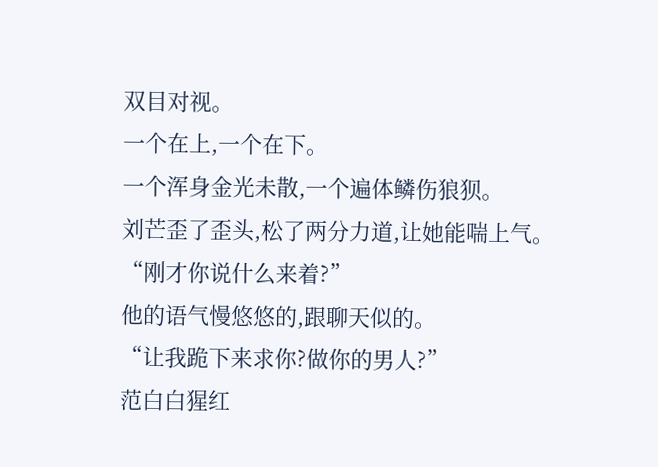双目对视。
一个在上,一个在下。
一个浑身金光未散,一个遍体鳞伤狼狈。
刘芒歪了歪头,松了两分力道,让她能喘上气。
“刚才你说什么来着?”
他的语气慢悠悠的,跟聊天似的。
“让我跪下来求你?做你的男人?”
范白白猩红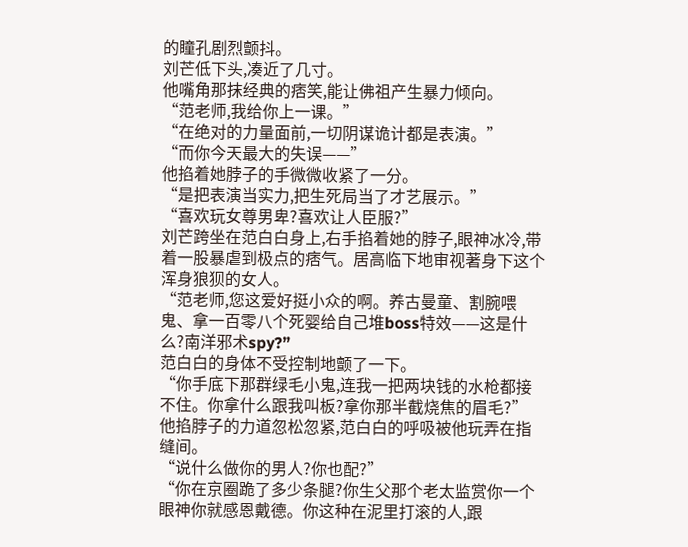的瞳孔剧烈颤抖。
刘芒低下头,凑近了几寸。
他嘴角那抹经典的痞笑,能让佛祖产生暴力倾向。
“范老师,我给你上一课。”
“在绝对的力量面前,一切阴谋诡计都是表演。”
“而你今天最大的失误——”
他掐着她脖子的手微微收紧了一分。
“是把表演当实力,把生死局当了才艺展示。”
“喜欢玩女尊男卑?喜欢让人臣服?”
刘芒跨坐在范白白身上,右手掐着她的脖子,眼神冰冷,带着一股暴虐到极点的痞气。居高临下地审视著身下这个浑身狼狈的女人。
“范老师,您这爱好挺小众的啊。养古曼童、割腕喂鬼、拿一百零八个死婴给自己堆boss特效——这是什么?南洋邪术spy?”
范白白的身体不受控制地颤了一下。
“你手底下那群绿毛小鬼,连我一把两块钱的水枪都接不住。你拿什么跟我叫板?拿你那半截烧焦的眉毛?”
他掐脖子的力道忽松忽紧,范白白的呼吸被他玩弄在指缝间。
“说什么做你的男人?你也配?”
“你在京圈跪了多少条腿?你生父那个老太监赏你一个眼神你就感恩戴德。你这种在泥里打滚的人,跟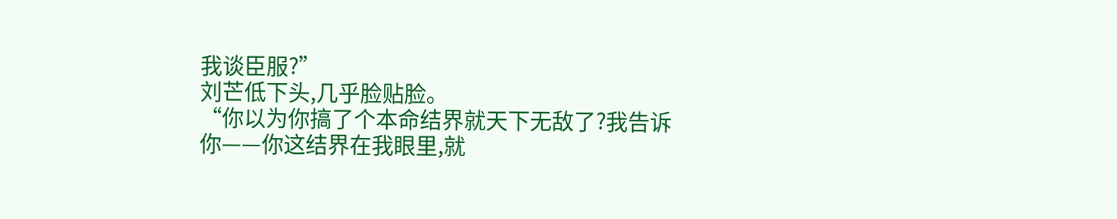我谈臣服?”
刘芒低下头,几乎脸贴脸。
“你以为你搞了个本命结界就天下无敌了?我告诉你——你这结界在我眼里,就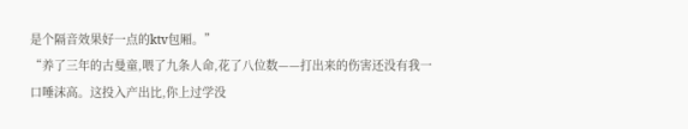是个隔音效果好一点的ktv包厢。”
“养了三年的古曼童,喂了九条人命,花了八位数——打出来的伤害还没有我一口唾沫高。这投入产出比,你上过学没